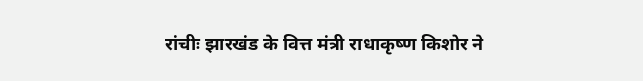रांचीः झारखंड के वित्त मंत्री राधाकृष्ण किशोर ने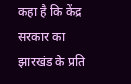कहा है कि केंद्र सरकार का झारखंड के प्रति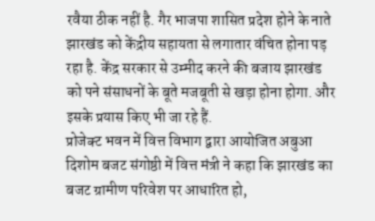रवैया ठीक नहीं है. गैर भाजपा शासित प्रदेश होने के नाते झारखंड को केंद्रीय सहायता से लगातार वंचित होना पड़ रहा है. केंद्र सरकार से उम्मीद करने की बजाय झारखंड को पने संसाधनों के बूते मजबूती से खड़ा होना होगा. और इसके प्रयास किए भी जा रहे हैं.
प्रोजेक्ट भवन में वित्त विभाग द्वारा आयोजित अबुआ दिशोम बजट संगोष्ठी में वित्त मंत्री ने कहा कि झारखंड का बजट ग्रामीण परिवेश पर आधारित हो,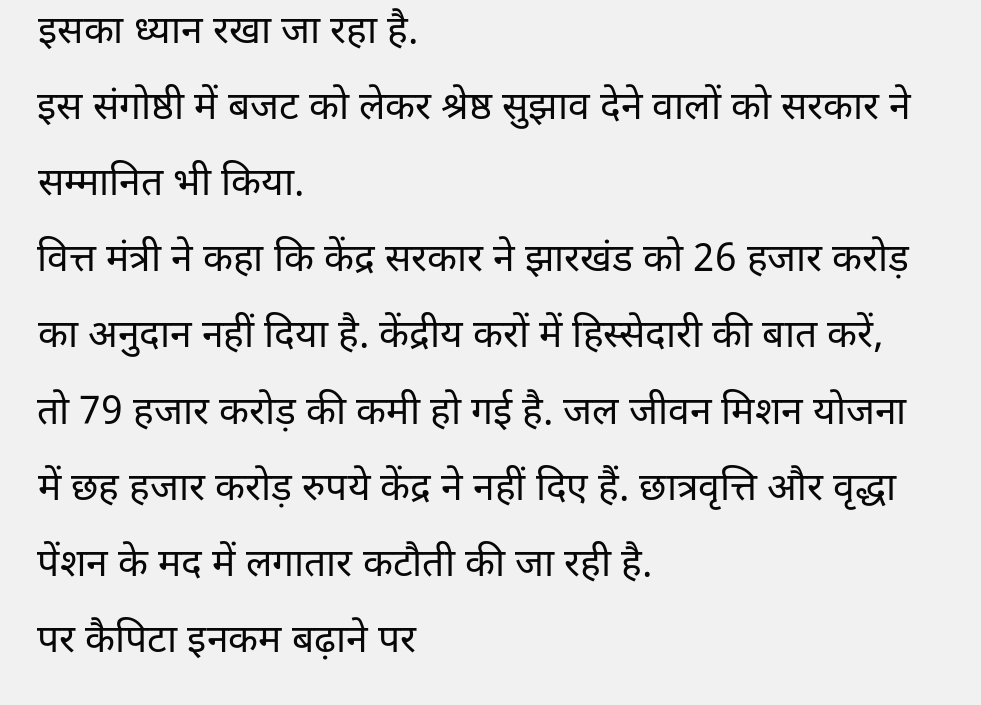इसका ध्यान रखा जा रहा है.
इस संगोष्ठी में बजट को लेकर श्रेष्ठ सुझाव देने वालों को सरकार ने सम्मानित भी किया.
वित्त मंत्री ने कहा कि केंद्र सरकार ने झारखंड को 26 हजार करोड़ का अनुदान नहीं दिया है. केंद्रीय करों में हिस्सेदारी की बात करें, तो 79 हजार करोड़ की कमी हो गई है. जल जीवन मिशन योजना में छह हजार करोड़ रुपये केंद्र ने नहीं दिए हैं. छात्रवृत्ति और वृद्धा पेंशन के मद में लगातार कटौती की जा रही है.
पर कैपिटा इनकम बढ़ाने पर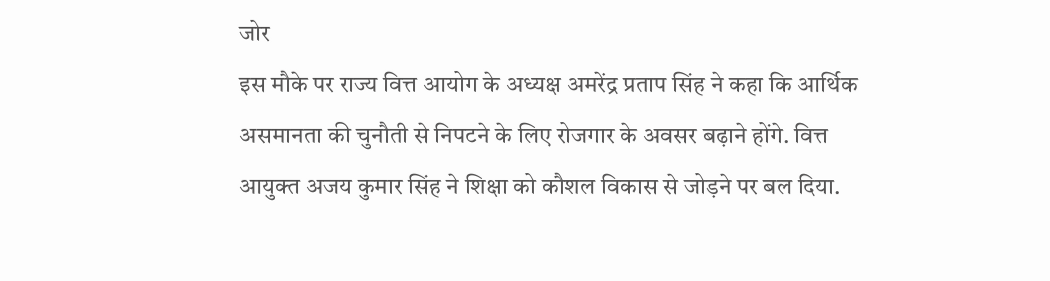जोर
इस मौके पर राज्य वित्त आयोग के अध्यक्ष अमरेंद्र प्रताप सिंह ने कहा कि आर्थिक असमानता की चुनौती से निपटने के लिए रोजगार के अवसर बढ़ाने होंगे. वित्त आयुक्त अजय कुमार सिंह ने शिक्षा को कौशल विकास से जोड़ने पर बल दिया.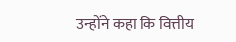उन्होंने कहा कि वित्तीय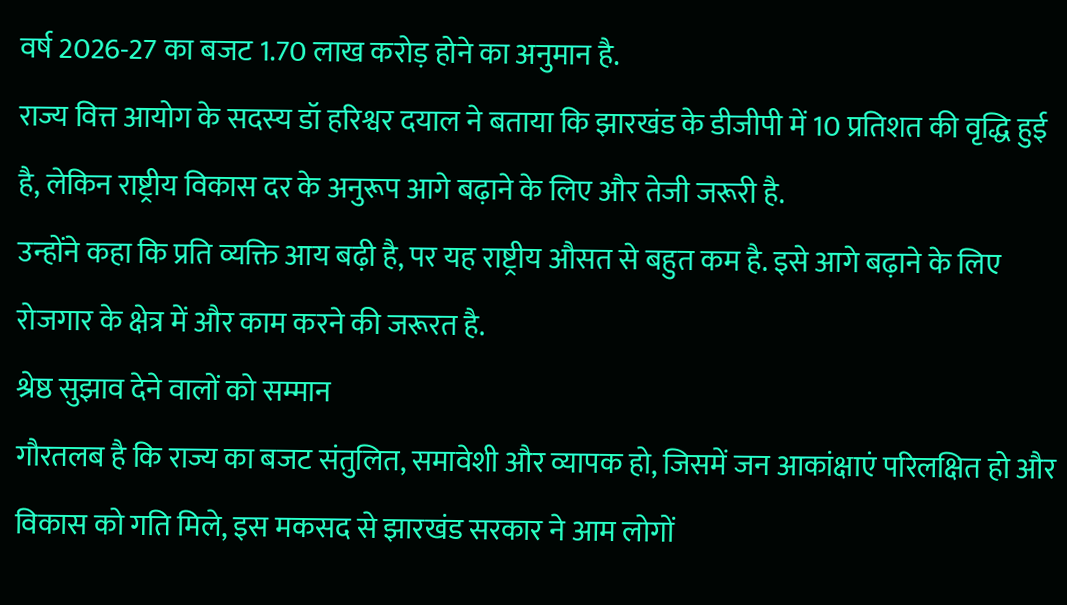वर्ष 2026-27 का बजट 1.70 लाख करोड़ होने का अनुमान है.
राज्य वित्त आयोग के सदस्य डॉ हरिश्वर दयाल ने बताया कि झारखंड के डीजीपी में 10 प्रतिशत की वृद्धि हुई है, लेकिन राष्ट्रीय विकास दर के अनुरूप आगे बढ़ाने के लिए और तेजी जरूरी है.
उन्होंने कहा कि प्रति व्यक्ति आय बढ़ी है, पर यह राष्ट्रीय औसत से बहुत कम है. इसे आगे बढ़ाने के लिए रोजगार के क्षेत्र में और काम करने की जरूरत है.
श्रेष्ठ सुझाव देने वालों को सम्मान
गौरतलब है कि राज्य का बजट संतुलित, समावेशी और व्यापक हो, जिसमें जन आकांक्षाएं परिलक्षित हो और विकास को गति मिले, इस मकसद से झारखंड सरकार ने आम लोगों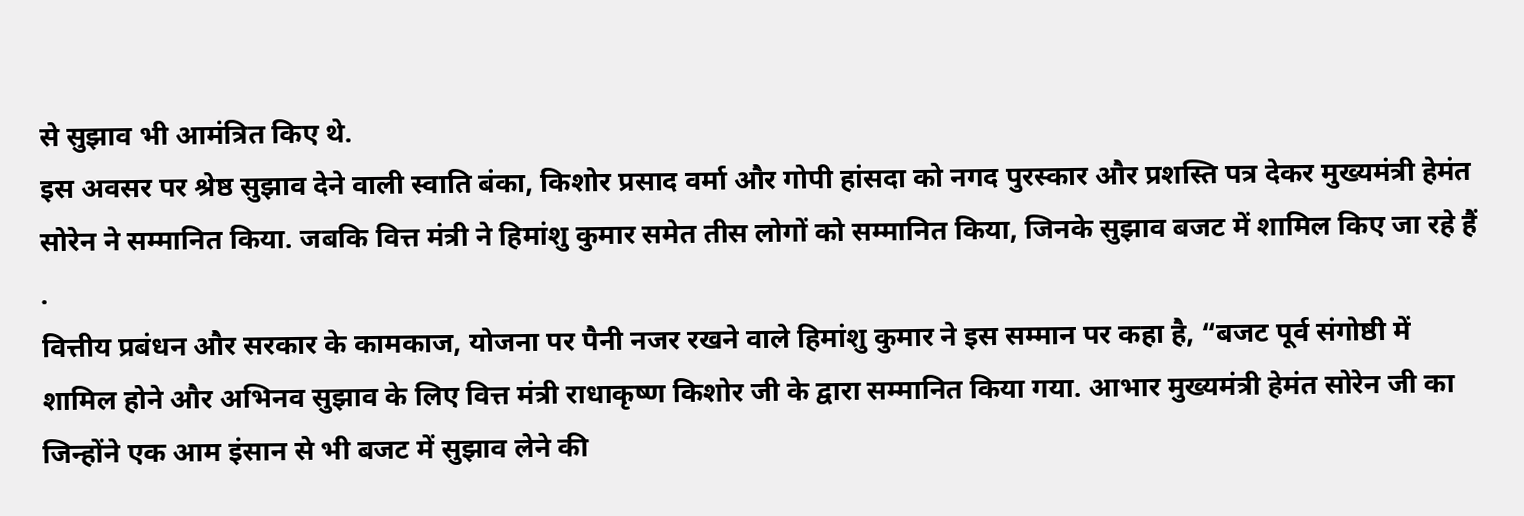से सुझाव भी आमंत्रित किए थे.
इस अवसर पर श्रेष्ठ सुझाव देने वाली स्वाति बंका, किशोर प्रसाद वर्मा और गोपी हांसदा को नगद पुरस्कार और प्रशस्ति पत्र देकर मुख्यमंत्री हेमंत सोरेन ने सम्मानित किया. जबकि वित्त मंत्री ने हिमांशु कुमार समेत तीस लोगों को सम्मानित किया, जिनके सुझाव बजट में शामिल किए जा रहे हैं .
वित्तीय प्रबंधन और सरकार के कामकाज, योजना पर पैनी नजर रखने वाले हिमांशु कुमार ने इस सम्मान पर कहा है, “बजट पूर्व संगोष्ठी में शामिल होने और अभिनव सुझाव के लिए वित्त मंत्री राधाकृष्ण किशोर जी के द्वारा सम्मानित किया गया. आभार मुख्यमंत्री हेमंत सोरेन जी का जिन्होंने एक आम इंसान से भी बजट में सुझाव लेने की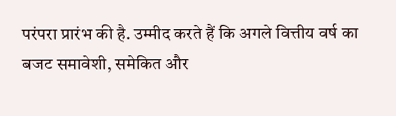परंपरा प्रारंभ की है. उम्मीद करते हैं कि अगले वित्तीय वर्ष का बजट समावेशी, समेकित और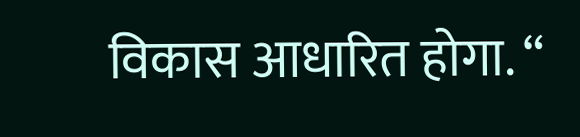विकास आधारित होगा. “